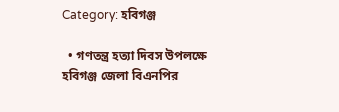Category: হবিগঞ্জ

  • গণতন্ত্র হত্যা দিবস উপলক্ষে হবিগঞ্জ জেলা বিএনপির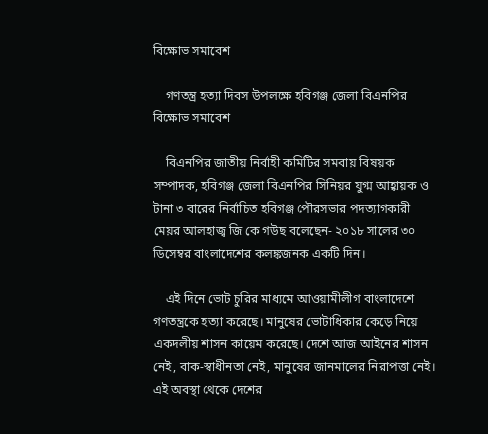বিক্ষোভ সমাবেশ

    গণতন্ত্র হত্যা দিবস উপলক্ষে হবিগঞ্জ জেলা বিএনপির বিক্ষোভ সমাবেশ

    বিএনপির জাতীয় নির্বাহী কমিটির সমবায় বিষয়ক সম্পাদক, হবিগঞ্জ জেলা বিএনপির সিনিয়র যুগ্ম আহ্বায়ক ও টানা ৩ বারের নির্বাচিত হবিগঞ্জ পৌরসভার পদত্যাগকারী মেয়র আলহাজ্ব জি কে গউছ বলেছেন- ২০১৮ সালের ৩০ ডিসেম্বর বাংলাদেশের কলঙ্কজনক একটি দিন।

    এই দিনে ভোট চুরির মাধ্যমে আওয়ামীলীগ বাংলাদেশে গণতন্ত্রকে হত্যা করেছে। মানুষের ভোটাধিকার কেড়ে নিয়ে একদলীয় শাসন কায়েম করেছে। দেশে আজ আইনের শাসন নেই, বাক-স্বাধীনতা নেই, মানুষের জানমালের নিরাপত্তা নেই। এই অবস্থা থেকে দেশের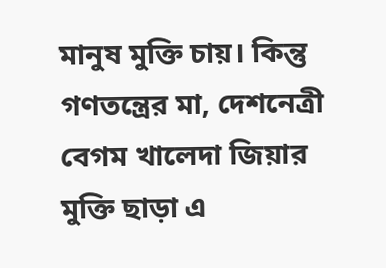মানুষ মুক্তি চায়। কিন্তু গণতন্ত্রের মা, দেশনেত্রী বেগম খালেদা জিয়ার মুক্তি ছাড়া এ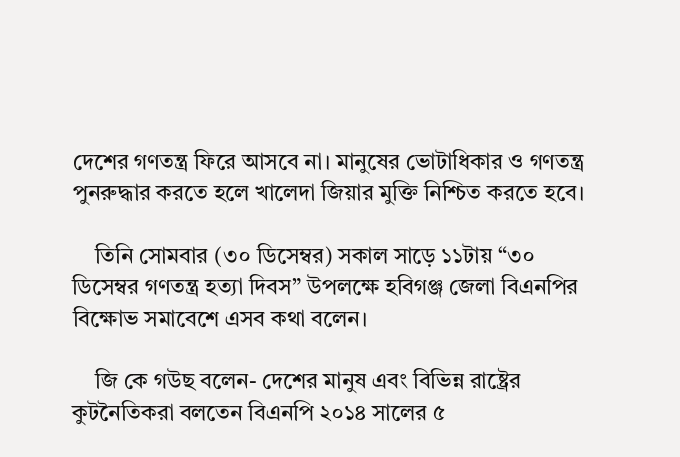দেশের গণতন্ত্র ফিরে আসবে না। মানুষের ভোটাধিকার ও গণতন্ত্র পুনরুদ্ধার করতে হলে খালেদা জিয়ার মুক্তি নিশ্চিত করতে হবে।

    তিনি সোমবার (৩০ ডিসেম্বর) সকাল সাড়ে ১১টায় “৩০ ডিসেম্বর গণতন্ত্র হত্যা দিবস” উপলক্ষে হবিগঞ্জ জেলা বিএনপির বিক্ষোভ সমাবেশে এসব কথা বলেন।

    জি কে গউছ বলেন- দেশের মানুষ এবং বিভিন্ন রাষ্ট্রের কুটনৈতিকরা বলতেন বিএনপি ২০১৪ সালের ৫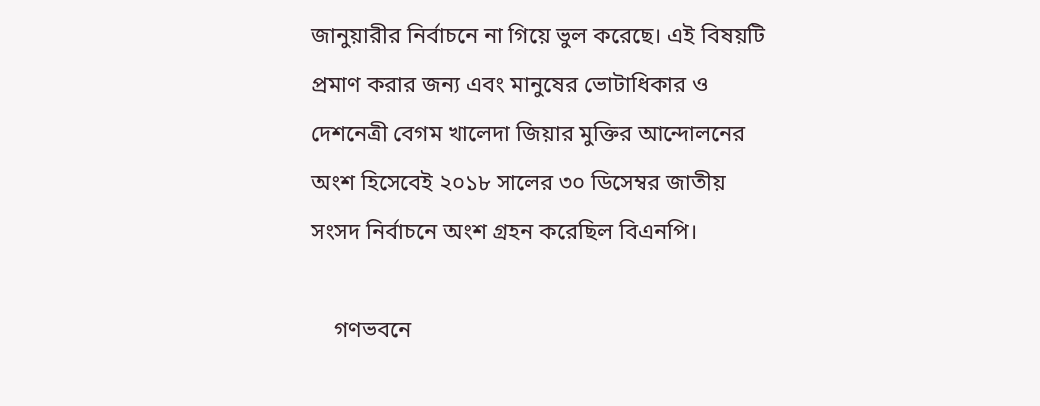জানুয়ারীর নির্বাচনে না গিয়ে ভুল করেছে। এই বিষয়টি প্রমাণ করার জন্য এবং মানুষের ভোটাধিকার ও দেশনেত্রী বেগম খালেদা জিয়ার মুক্তির আন্দোলনের অংশ হিসেবেই ২০১৮ সালের ৩০ ডিসেম্বর জাতীয় সংসদ নির্বাচনে অংশ গ্রহন করেছিল বিএনপি।

    গণভবনে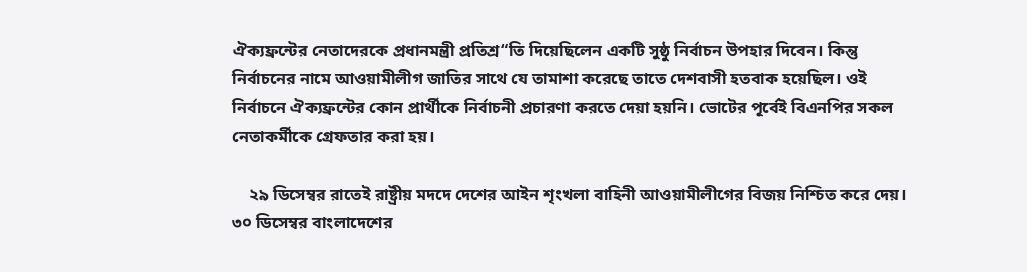ঐক্যফ্রন্টের নেতাদেরকে প্রধানমন্ত্রী প্রতিশ্র“তি দিয়েছিলেন একটি সুষ্ঠু নির্বাচন উপহার দিবেন। কিন্তু নির্বাচনের নামে আওয়ামীলীগ জাতির সাথে যে তামাশা করেছে তাতে দেশবাসী হতবাক হয়েছিল। ওই নির্বাচনে ঐক্যফ্রন্টের কোন প্রার্থীকে নির্বাচনী প্রচারণা করতে দেয়া হয়নি। ভোটের পূর্বেই বিএনপির সকল নেতাকর্মীকে গ্রেফতার করা হয়।

    ২৯ ডিসেম্বর রাতেই রাষ্ট্রীয় মদদে দেশের আইন শৃংখলা বাহিনী আওয়ামীলীগের বিজয় নিশ্চিত করে দেয়। ৩০ ডিসেম্বর বাংলাদেশের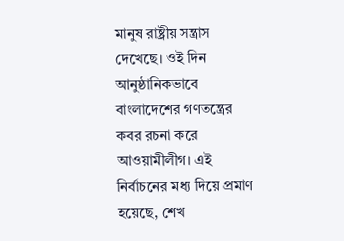মানুষ রাষ্ট্রীয় সন্ত্রাস দেখেছে। ওই দিন আনুষ্ঠানিকভাবে বাংলাদেশের গণতন্ত্রের কবর রচনা করে আওয়ামীলীগ। এই নির্বাচনের মধ্য দিয়ে প্রমাণ হয়েছে, শেখ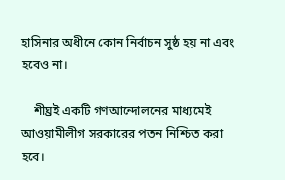হাসিনার অধীনে কোন নির্বাচন সুষ্ঠ হয় না এবং হবেও না।

    শীঘ্রই একটি গণআন্দোলনের মাধ্যমেই আওয়ামীলীগ সরকারের পতন নিশ্চিত করা হবে।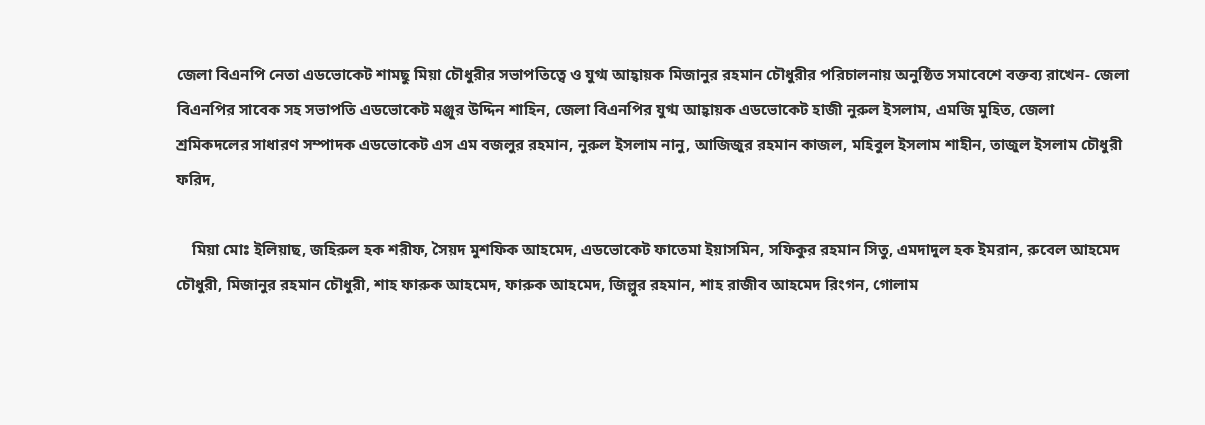জেলা বিএনপি নেতা এডভোকেট শামছু মিয়া চৌধুরীর সভাপতিত্বে ও যুগ্ম আহ্বায়ক মিজানুর রহমান চৌধুরীর পরিচালনায় অনুষ্ঠিত সমাবেশে বক্তব্য রাখেন- জেলা বিএনপির সাবেক সহ সভাপতি এডভোকেট মঞ্জুর উদ্দিন শাহিন, জেলা বিএনপির যুগ্ম আহ্বায়ক এডভোকেট হাজী নুরুল ইসলাম, এমজি মুহিত, জেলা শ্রমিকদলের সাধারণ সম্পাদক এডভোকেট এস এম বজলুর রহমান, নুরুল ইসলাম নানু, আজিজুর রহমান কাজল, মহিবুল ইসলাম শাহীন, তাজুল ইসলাম চৌধুরী ফরিদ,

    মিয়া মোঃ ইলিয়াছ, জহিরুল হক শরীফ, সৈয়দ মুশফিক আহমেদ, এডভোকেট ফাতেমা ইয়াসমিন, সফিকুর রহমান সিতু, এমদাদুল হক ইমরান, রুবেল আহমেদ চৌধুরী, মিজানুর রহমান চৌধুরী, শাহ ফারুক আহমেদ, ফারুক আহমেদ, জিল্লুর রহমান, শাহ রাজীব আহমেদ রিংগন, গোলাম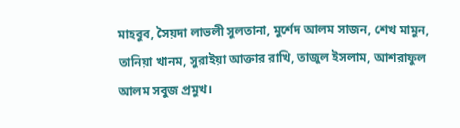মাহবুব, সৈয়দা লাভলী সুলতানা, মুর্শেদ আলম সাজন, শেখ মামুন, তানিয়া খানম, সুরাইয়া আক্তার রাখি, তাজুল ইসলাম, আশরাফুল আলম সবুজ প্রমুখ।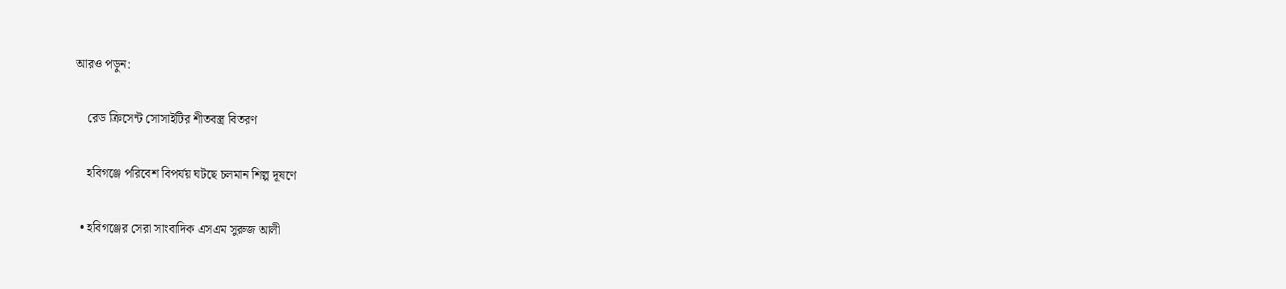আরও পড়ুন:

    রেড ক্রিসেন্ট সোসাইটির শীতবস্ত্র বিতরণ

    হবিগঞ্জে পরিবেশ বিপর্যয় ঘটছে চলমান শিল্প দূষণে

  • হবিগঞ্জের সেরা সাংবাদিক এসএম সুরুজ আলী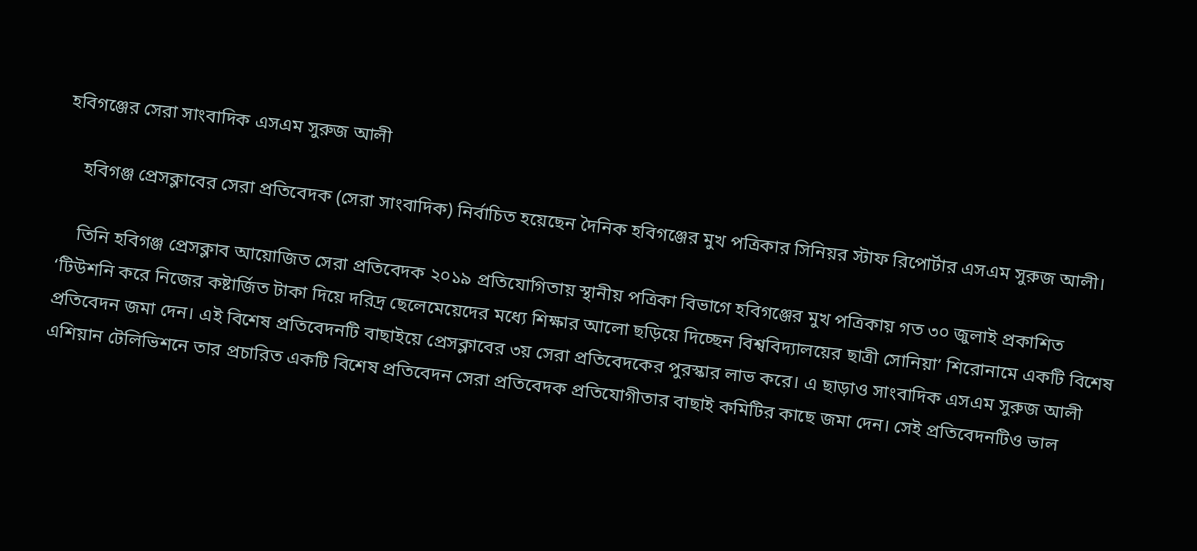হবিগঞ্জের সেরা সাংবাদিক এসএম সুরুজ আলী

    হবিগঞ্জ প্রেসক্লাবের সেরা প্রতিবেদক (সেরা সাংবাদিক) নির্বাচিত হয়েছেন দৈনিক হবিগঞ্জের মুখ পত্রিকার সিনিয়র স্টাফ রিপোর্টার এসএম সুরুজ আলী।

    তিনি হবিগঞ্জ প্রেসক্লাব আয়োজিত সেরা প্রতিবেদক ২০১৯ প্রতিযোগিতায় স্থানীয় পত্রিকা বিভাগে হবিগঞ্জের মুখ পত্রিকায় গত ৩০ জুলাই প্রকাশিত ‘টিউশনি করে নিজের কষ্টার্জিত টাকা দিয়ে দরিদ্র ছেলেমেয়েদের মধ্যে শিক্ষার আলো ছড়িয়ে দিচ্ছেন বিশ্ববিদ্যালয়ের ছাত্রী সোনিয়া’ শিরোনামে একটি বিশেষ প্রতিবেদন জমা দেন। এই বিশেষ প্রতিবেদনটি বাছাইয়ে প্রেসক্লাবের ৩য় সেরা প্রতিবেদকের পুরস্কার লাভ করে। এ ছাড়াও সাংবাদিক এসএম সুরুজ আলী এশিয়ান টেলিভিশনে তার প্রচারিত একটি বিশেষ প্রতিবেদন সেরা প্রতিবেদক প্রতিযোগীতার বাছাই কমিটির কাছে জমা দেন। সেই প্রতিবেদনটিও ভাল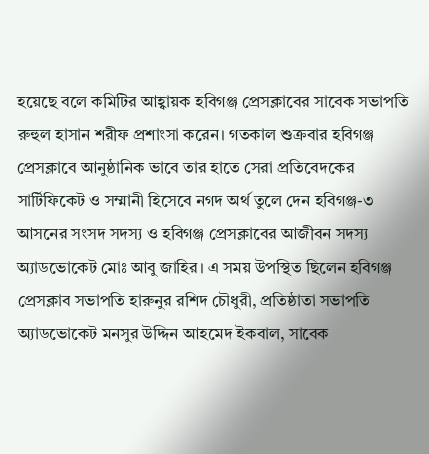হয়েছে বলে কমিটির আহ্বায়ক হবিগঞ্জ প্রেসক্লাবের সাবেক সভাপতি রুহুল হাসান শরীফ প্রশাংসা করেন। গতকাল শুক্রবার হবিগঞ্জ প্রেসক্লাবে আনুষ্ঠানিক ভাবে তার হাতে সেরা প্রতিবেদকের সার্টিফিকেট ও সম্মানী হিসেবে নগদ অর্থ তুলে দেন হবিগঞ্জ-৩ আসনের সংসদ সদস্য ও হবিগঞ্জ প্রেসক্লাবের আজীবন সদস্য অ্যাডভোকেট মোঃ আবু জাহির। এ সময় উপস্থিত ছিলেন হবিগঞ্জ প্রেসক্লাব সভাপতি হারুনুর রশিদ চৌধুরী, প্রতিষ্ঠাতা সভাপতি অ্যাডভোকেট মনসুর উদ্দিন আহমেদ ইকবাল, সাবেক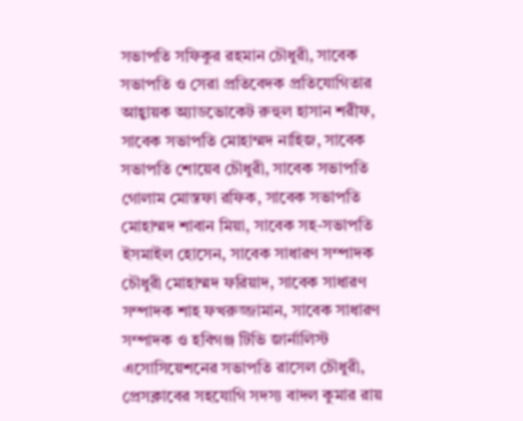সভাপতি সফিকুর রহমান চৌধুরী, সাবেক সভাপতি ও সেরা প্রতিবেদক প্রতিযোগিতার আহ্বায়ক অ্যাডভোকেট রুহুল হাসান শরীফ, সাবেক সভাপতি মোহাম্মদ নাহিজ, সাবেক সভাপতি শোয়েব চৌধুরী, সাবেক সভাপতি গোলাম মোস্তফা রফিক, সাবেক সভাপতি মোহাম্মদ শাবান মিয়া, সাবেক সহ-সভাপতি ইসমাইল হোসেন, সাবেক সাধারণ সম্পাদক চৌধুরী মোহাম্মদ ফরিয়াদ, সাবেক সাধারণ সম্পাদক শাহ ফখরুজ্জামান, সাবেক সাধারণ সম্পাদক ও হবিগঞ্জ টিভি জার্নালিস্ট এসোসিয়েশনের সভাপতি রাসেল চৌধুরী, প্রেসক্লাবের সহযোগি সদস্য বাদল কুমার রায়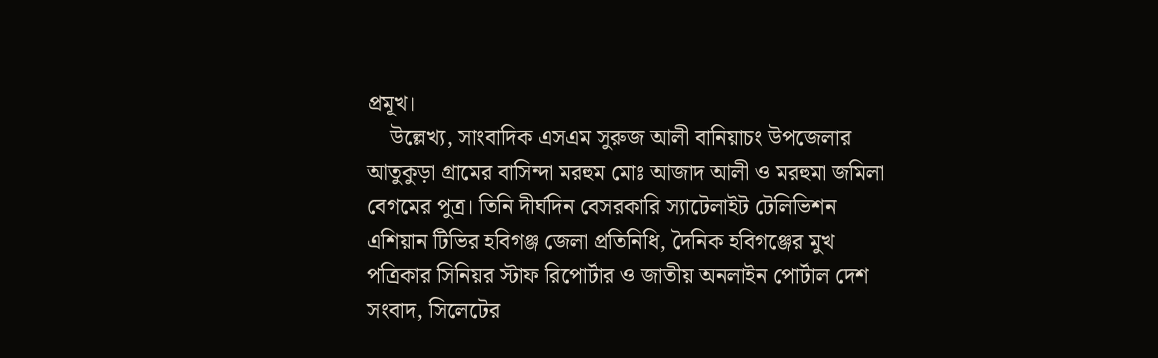প্রমূখ।
    উল্লেখ্য, সাংবাদিক এসএম সুরুজ আলী বানিয়াচং উপজেলার আতুকুড়া গ্রামের বাসিন্দা মরহুম মোঃ আজাদ আলী ও মরহুমা জমিলা বেগমের পুত্র। তিনি দীর্ঘদিন বেসরকারি স্যাটেলাইট টেলিভিশন এশিয়ান টিভির হবিগঞ্জ জেলা প্রতিনিধি, দৈনিক হবিগঞ্জের মুখ পত্রিকার সিনিয়র স্টাফ রিপোর্টার ও জাতীয় অনলাইন পোর্টাল দেশ সংবাদ, সিলেটের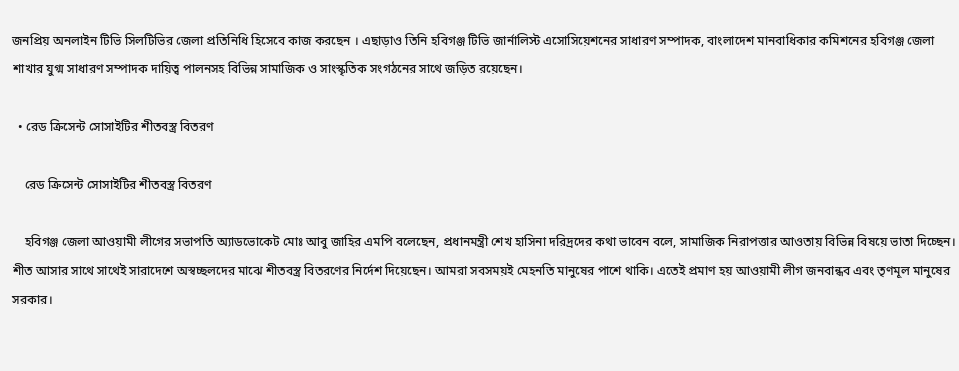জনপ্রিয় অনলাইন টিভি সিলটিভির জেলা প্রতিনিধি হিসেবে কাজ করছেন । এছাড়াও তিনি হবিগঞ্জ টিভি জার্নালিস্ট এসোসিয়েশনের সাধারণ সম্পাদক, বাংলাদেশ মানবাধিকার কমিশনের হবিগঞ্জ জেলা শাখার যুগ্ম সাধারণ সম্পাদক দায়িত্ব পালনসহ বিভিন্ন সামাজিক ও সাংস্কৃতিক সংগঠনের সাথে জড়িত রয়েছেন।

  • রেড ক্রিসেন্ট সোসাইটির শীতবস্ত্র বিতরণ

    রেড ক্রিসেন্ট সোসাইটির শীতবস্ত্র বিতরণ

    হবিগঞ্জ জেলা আওয়ামী লীগের সভাপতি অ্যাডভোকেট মোঃ আবু জাহির এমপি বলেছেন, প্রধানমন্ত্রী শেখ হাসিনা দরিদ্রদের কথা ভাবেন বলে, সামাজিক নিরাপত্তার আওতায় বিভিন্ন বিষয়ে ভাতা দিচ্ছেন। শীত আসার সাথে সাথেই সারাদেশে অস্বচ্ছলদের মাঝে শীতবস্ত্র বিতরণের নির্দেশ দিয়েছেন। আমরা সবসময়ই মেহনতি মানুষের পাশে থাকি। এতেই প্রমাণ হয় আওয়ামী লীগ জনবান্ধব এবং তৃণমূল মানুষের সরকার।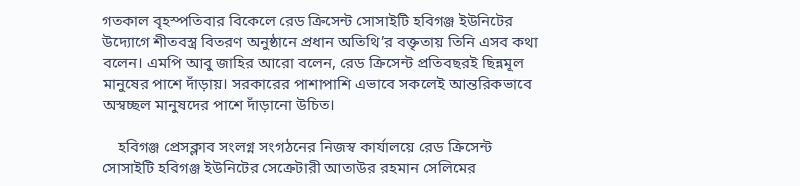গতকাল বৃহস্পতিবার বিকেলে রেড ক্রিসেন্ট সোসাইটি হবিগঞ্জ ইউনিটের উদ্যোগে শীতবস্ত্র বিতরণ অনুষ্ঠানে প্রধান অতিথি’র বক্তৃতায় তিনি এসব কথা বলেন। এমপি আবু জাহির আরো বলেন, রেড ক্রিসেন্ট প্রতিবছরই ছিন্নমূল মানুষের পাশে দাঁড়ায়। সরকারের পাশাপাশি এভাবে সকলেই আন্তরিকভাবে অস্বচ্ছল মানুষদের পাশে দাঁড়ানো উচিত।

    হবিগঞ্জ প্রেসক্লাব সংলগ্ন সংগঠনের নিজস্ব কার্যালয়ে রেড ক্রিসেন্ট সোসাইটি হবিগঞ্জ ইউনিটের সেক্রেটারী আতাউর রহমান সেলিমের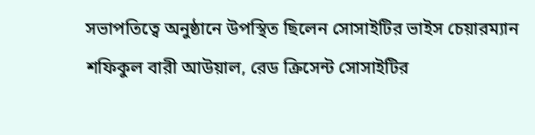সভাপতিত্বে অনুষ্ঠানে উপস্থিত ছিলেন সোসাইটির ভাইস চেয়ারম্যান শফিকুল বারী আউয়াল, রেড ক্রিসেন্ট সোসাইটির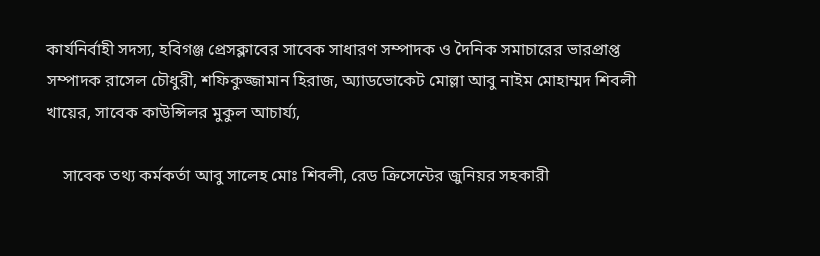কার্যনির্বাহী সদস্য, হবিগঞ্জ প্রেসক্লাবের সাবেক সাধারণ সম্পাদক ও দৈনিক সমাচারের ভারপ্রাপ্ত সম্পাদক রাসেল চৌধুরী, শফিকুজ্জামান হিরাজ, অ্যাডভোকেট মোল্লা আবু নাইম মোহাম্মদ শিবলী খায়ের, সাবেক কাউন্সিলর মুকুল আচার্য্য,

    সাবেক তথ্য কর্মকর্তা আবু সালেহ মোঃ শিবলী, রেড ক্রিসেন্টের জুনিয়র সহকারী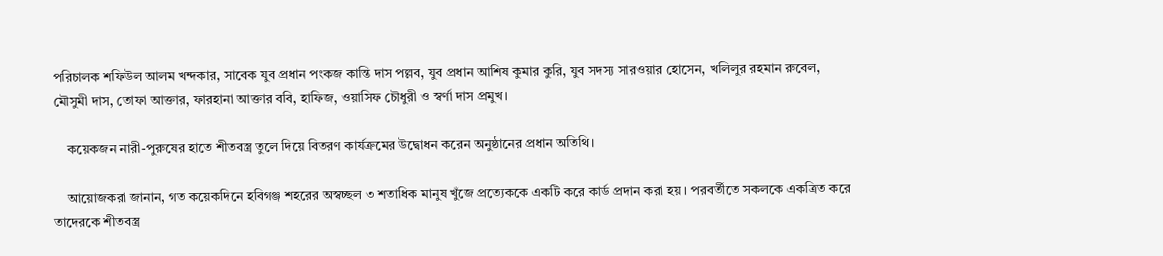পরিচালক শফিউল আলম খন্দকার, সাবেক যুব প্রধান পংকজ কান্তি দাস পল্লব, যুব প্রধান আশিষ কুমার কুরি, যুব সদস্য সারওয়ার হোসেন, খলিলুর রহমান রুবেল, মৌসুমী দাস, তোফা আক্তার, ফারহানা আক্তার ববি, হাফিজ, ওয়াসিফ চৌধুরী ও স্বর্ণা দাস প্রমুখ।

    কয়েকজন নারী-পুরুষের হাতে শীতবস্ত্র তুলে দিয়ে বিতরণ কার্যক্রমের উদ্বোধন করেন অনুষ্ঠানের প্রধান অতিথি।

    আয়োজকরা জানান, গত কয়েকদিনে হবিগঞ্জ শহরের অস্বচ্ছল ৩ শতাধিক মানুষ খুঁজে প্রত্যেককে একটি করে কার্ড প্রদান করা হয়। পরবর্তীতে সকলকে একত্রিত করে তাদেরকে শীতবস্ত্র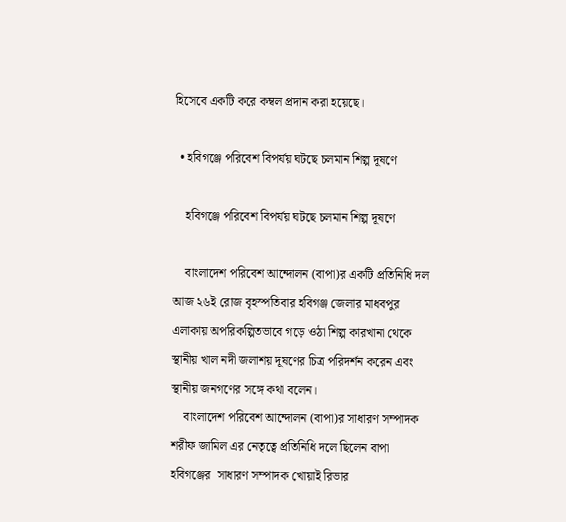হিসেবে একটি করে কম্বল প্রদান করা হয়েছে।

  • হবিগঞ্জে পরিবেশ বিপর্যয় ঘটছে চলমান শিল্প দূষণে

    হবিগঞ্জে পরিবেশ বিপর্যয় ঘটছে চলমান শিল্প দূষণে

    বাংলাদেশ পরিবেশ আন্দোলন (বাপা)র একটি প্রতিনিধি দল আজ ২৬ই রোজ বৃহস্পতিবার হবিগঞ্জ জেলার মাধবপুর এলাকায় অপরিকল্পিতভাবে গড়ে ওঠা শিল্প কারখানা থেকে স্থানীয় খাল নদী জলাশয় দূষণের চিত্র পরিদর্শন করেন এবং স্থানীয় জনগণের সঙ্গে কথা বলেন।
    বাংলাদেশ পরিবেশ আন্দোলন (বাপা)র সাধারণ সম্পাদক শরীফ জামিল এর নেতৃত্বে প্রতিনিধি দলে ছিলেন বাপা হবিগঞ্জের  সাধারণ সম্পাদক খোয়াই রিভার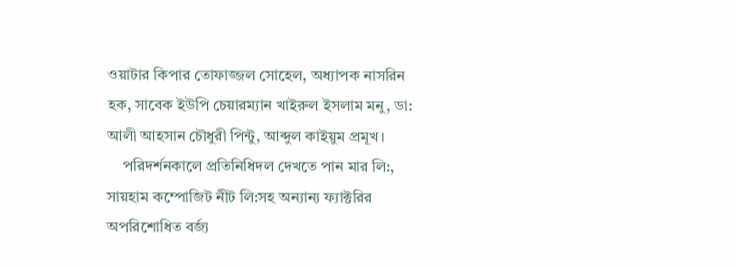ওয়াটার কিপার তোফাজ্জল সোহেল, অধ্যাপক নাসরিন হক, সাবেক ইউপি চেয়ারম্যান খাইরুল ইসলাম মনু, ডা: আলী আহসান চৌধুরী পিন্টু, আব্দুল কাইয়ুম প্রমূখ।
    পরিদর্শনকালে প্রতিনিধিদল দেখতে পান মার লি:, সায়হাম কম্পোজিট নীট লি:সহ অন্যান্য ফ্যাক্টরির অপরিশোধিত বর্জ্য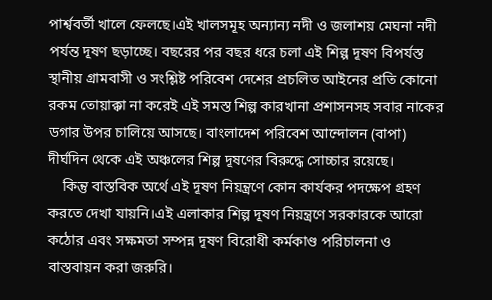পার্শ্ববর্তী খালে ফেলছে।এই খালসমূহ অন্যান্য নদী ও জলাশয় মেঘনা নদী পর্যন্ত দূষণ ছড়াচ্ছে। বছরের পর বছর ধরে চলা এই শিল্প দূষণ বিপর্যস্ত স্থানীয় গ্রামবাসী ও সংশ্লিষ্ট পরিবেশ দেশের প্রচলিত আইনের প্রতি কোনো রকম তোয়াক্কা না করেই এই সমস্ত শিল্প কারখানা প্রশাসনসহ সবার নাকের ডগার উপর চালিয়ে আসছে। বাংলাদেশ পরিবেশ আন্দোলন (বাপা) দীর্ঘদিন থেকে এই অঞ্চলের শিল্প দূষণের বিরুদ্ধে সোচ্চার রয়েছে।
    কিন্তু বাস্তবিক অর্থে এই দূষণ নিয়ন্ত্রণে কোন কার্যকর পদক্ষেপ গ্রহণ করতে দেখা যায়নি।এই এলাকার শিল্প দূষণ নিয়ন্ত্রণে সরকারকে আরো কঠোর এবং সক্ষমতা সম্পন্ন দূষণ বিরোধী কর্মকাণ্ড পরিচালনা ও বাস্তবায়ন করা জরুরি।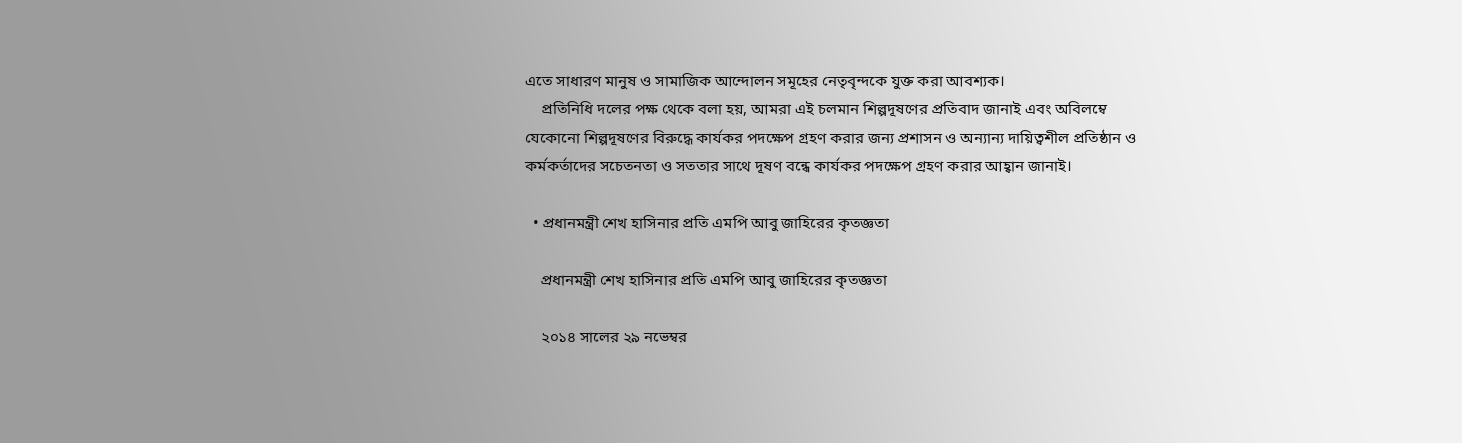এতে সাধারণ মানুষ ও সামাজিক আন্দোলন সমূহের নেতৃবৃন্দকে যুক্ত করা আবশ্যক।
    প্রতিনিধি দলের পক্ষ থেকে বলা হয়, আমরা এই চলমান শিল্পদূষণের প্রতিবাদ জানাই এবং অবিলম্বে যেকোনো শিল্পদূষণের বিরুদ্ধে কার্যকর পদক্ষেপ গ্রহণ করার জন্য প্রশাসন ও অন্যান্য দায়িত্বশীল প্রতিষ্ঠান ও কর্মকর্তাদের সচেতনতা ও সততার সাথে দূষণ বন্ধে কার্যকর পদক্ষেপ গ্রহণ করার আহ্বান জানাই।

  • প্রধানমন্ত্রী শেখ হাসিনার প্রতি এমপি আবু জাহিরের কৃতজ্ঞতা

    প্রধানমন্ত্রী শেখ হাসিনার প্রতি এমপি আবু জাহিরের কৃতজ্ঞতা

    ২০১৪ সালের ২৯ নভেম্বর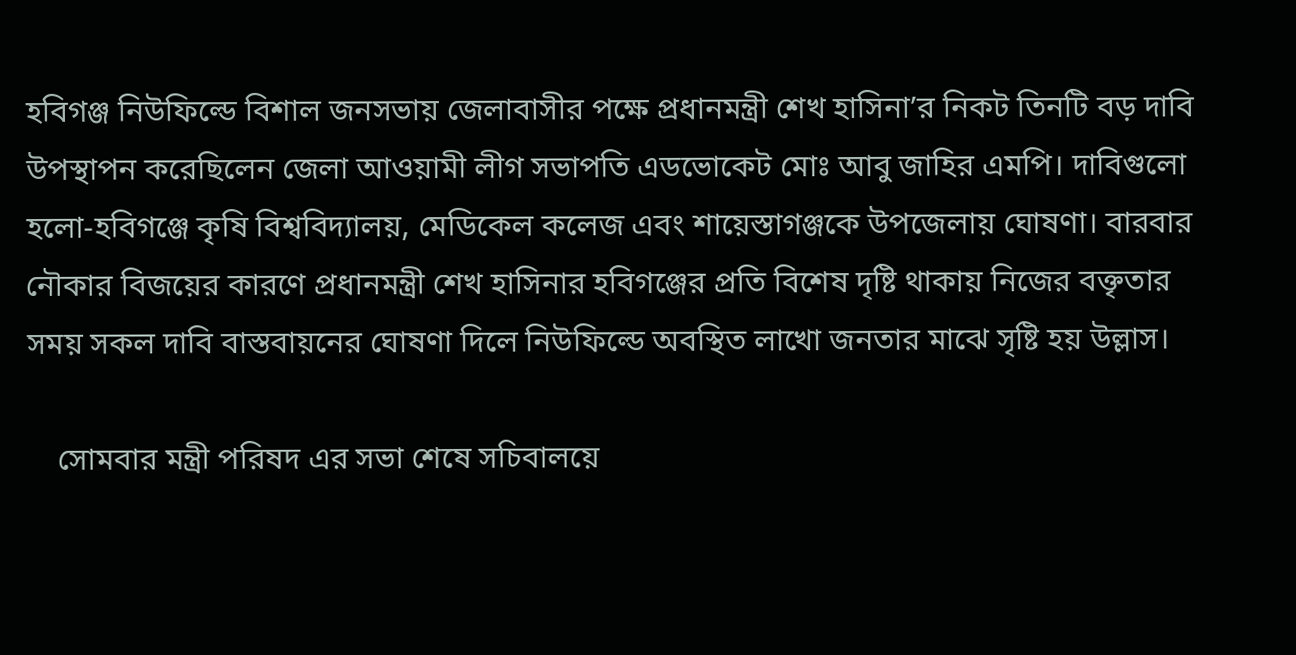হবিগঞ্জ নিউফিল্ডে বিশাল জনসভায় জেলাবাসীর পক্ষে প্রধানমন্ত্রী শেখ হাসিনা’র নিকট তিনটি বড় দাবি উপস্থাপন করেছিলেন জেলা আওয়ামী লীগ সভাপতি এডভোকেট মোঃ আবু জাহির এমপি। দাবিগুলো হলো-হবিগঞ্জে কৃষি বিশ্ববিদ্যালয়, মেডিকেল কলেজ এবং শায়েস্তাগঞ্জকে উপজেলায় ঘোষণা। বারবার নৌকার বিজয়ের কারণে প্রধানমন্ত্রী শেখ হাসিনার হবিগঞ্জের প্রতি বিশেষ দৃষ্টি থাকায় নিজের বক্তৃতার সময় সকল দাবি বাস্তবায়নের ঘোষণা দিলে নিউফিল্ডে অবস্থিত লাখো জনতার মাঝে সৃষ্টি হয় উল্লাস।

    সোমবার মন্ত্রী পরিষদ এর সভা শেষে সচিবালয়ে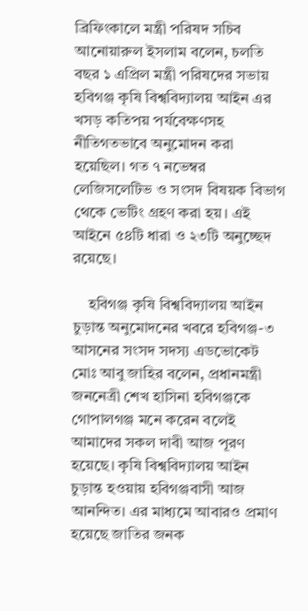ব্রিফিংকালে মন্ত্রী পরিষদ সচিব আনোয়ারুল ইসলাম বলেন, চলতি বছর ১ এপ্রিল মন্ত্রী পরিষদের সভায়  হবিগঞ্জ কৃষি বিশ্ববিদ্যালয় আইন এর খসড় কতিপয় পর্যবেক্ষণসহ নীতিগতভাবে অনুমোদন করা হয়েছিল। গত ৭ নভেম্বর লেজিসলেটিভ ও সংসদ বিষয়ক বিভাগ থেকে ভেটিং গ্রহণ করা হয়। এই আইনে ৫৪টি ধারা ও ২৩টি অনুচ্ছেদ রয়েছে।

    হবিগঞ্জ কৃষি বিশ্ববিদ্যালয় আইন চুড়ান্ত অনুমোদনের খবরে হবিগঞ্জ-৩ আসনের সংসদ সদস্য এডভোকেট মোঃ আবু জাহির বলেন, প্রধানমন্ত্রী জননেত্রী শেখ হাসিনা হবিগঞ্জকে গোপালগঞ্জ মনে করেন বলেই আমাদের সকল দাবী আজ পূরণ হয়েছে। কৃষি বিশ্ববিদ্যালয় আইন চুড়ান্ত হওয়ায় হবিগঞ্জবাসী আজ আনন্দিত। এর মাধ্যমে আবারও প্রমাণ হয়েছে জাতির জনক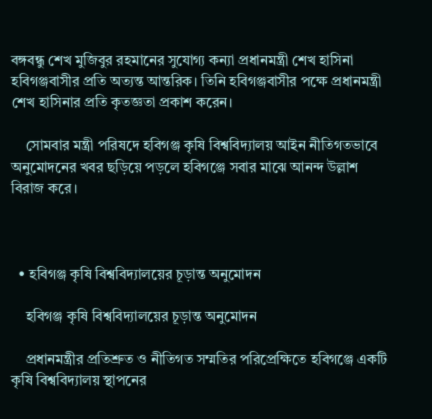বঙ্গবন্ধু শেখ মুজিবুর রহমানের সুযোগ্য কন্যা প্রধানমন্ত্রী শেখ হাসিনা হবিগঞ্জবাসীর প্রতি অত্যন্ত আন্তরিক। তিনি হবিগঞ্জবাসীর পক্ষে প্রধানমন্ত্রী শেখ হাসিনার প্রতি কৃতজ্ঞতা প্রকাশ করেন।

    সোমবার মন্ত্রী পরিষদে হবিগঞ্জ কৃষি বিশ্ববিদ্যালয় আইন নীতিগতভাবে অনুমোদনের খবর ছড়িয়ে পড়লে হবিগঞ্জে সবার মাঝে আনন্দ উল্লাশ বিরাজ করে।



  • হবিগঞ্জ কৃষি বিশ্ববিদ্যালয়ের চূড়ান্ত অনুমোদন

    হবিগঞ্জ কৃষি বিশ্ববিদ্যালয়ের চূড়ান্ত অনুমোদন

    প্রধানমন্ত্রীর প্রতিশ্রুত ও নীতিগত সম্মতির পরিপ্রেক্ষিতে হবিগঞ্জে একটি কৃষি বিশ্ববিদ্যালয় স্থাপনের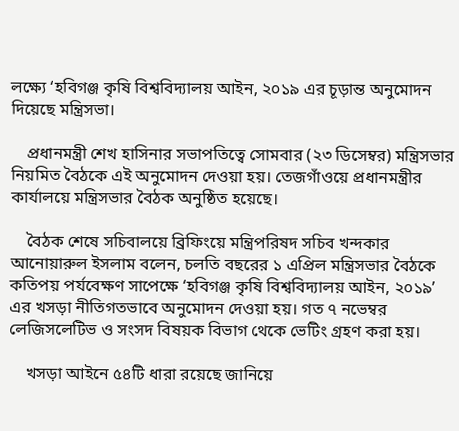লক্ষ্যে ‘হবিগঞ্জ কৃষি বিশ্ববিদ্যালয় আইন, ২০১৯ এর চূড়ান্ত অনুমোদন দিয়েছে মন্ত্রিসভা।

    প্রধানমন্ত্রী শেখ হাসিনার সভাপতিত্বে সোমবার (২৩ ডিসেম্বর) মন্ত্রিসভার নিয়মিত বৈঠকে এই অনুমোদন দেওয়া হয়। তেজগাঁওয়ে প্রধানমন্ত্রীর কার্যালয়ে মন্ত্রিসভার বৈঠক অনুষ্ঠিত হয়েছে।

    বৈঠক শেষে সচিবালয়ে ব্রিফিংয়ে মন্ত্রিপরিষদ সচিব খন্দকার আনোয়ারুল ইসলাম বলেন, চলতি বছরের ১ এপ্রিল মন্ত্রিসভার বৈঠকে কতিপয় পর্যবেক্ষণ সাপেক্ষে ‘হবিগঞ্জ কৃষি বিশ্ববিদ্যালয় আইন, ২০১৯’ এর খসড়া নীতিগতভাবে অনুমোদন দেওয়া হয়। গত ৭ নভেম্বর লেজিসলেটিভ ও সংসদ বিষয়ক বিভাগ থেকে ভেটিং গ্রহণ করা হয়।

    খসড়া আইনে ৫৪টি ধারা রয়েছে জানিয়ে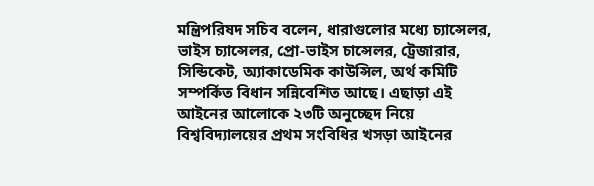মন্ত্রিপরিষদ সচিব বলেন, ধারাগুলোর মধ্যে চ্যান্সেলর, ভাইস চ্যান্সেলর, প্রো-ভাইস চান্সেলর, ট্রেজারার, সিন্ডিকেট, অ্যাকাডেমিক কাউন্সিল, অর্থ কমিটি সম্পর্কিত বিধান সন্নিবেশিত আছে। এছাড়া এই আইনের আলোকে ২৩টি অনুচ্ছেদ নিয়ে বিশ্ববিদ্যালয়ের প্রথম সংবিধির খসড়া আইনের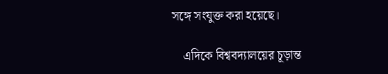সঙ্গে সংযুক্ত করা হয়েছে।

    এদিকে বিশ্ববদ্যালয়ের চূড়ান্ত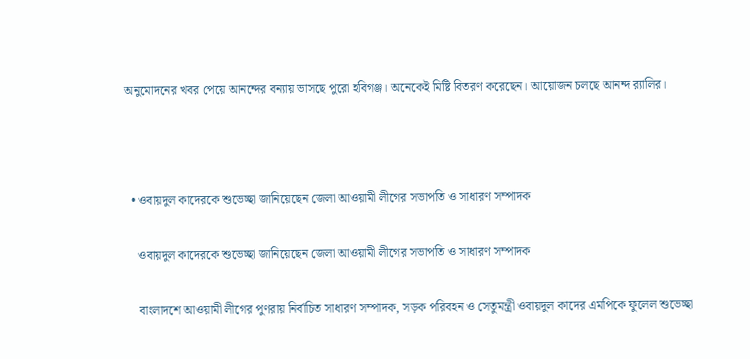অনুমোদনের খবর পেয়ে আনন্দের বন্যায় ভাসছে পুরো হবিগঞ্জ। অনেকেই মিষ্টি বিতরণ করেছেন। আয়োজন চলছে আনন্দ র‌্যালির।



  • ওবায়দুল কাদেরকে শুভেচ্ছা জানিয়েছেন জেলা আওয়ামী লীগের সভাপতি ও সাধারণ সম্পাদক

    ওবায়দুল কাদেরকে শুভেচ্ছা জানিয়েছেন জেলা আওয়ামী লীগের সভাপতি ও সাধারণ সম্পাদক

    বাংলাদশে আওয়ামী লীগের পুণরায় নির্বাচিত সাধারণ সম্পাদক, সড়ক পরিবহন ও সেতুমন্ত্রী ওবায়দুল কাদের এমপিকে ফুলেল শুভেচ্ছা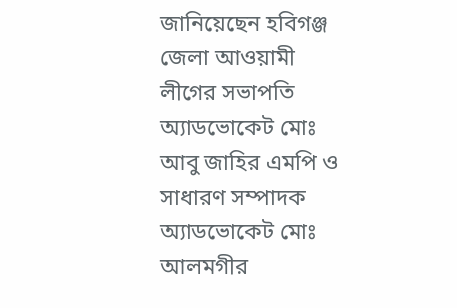জানিয়েছেন হবিগঞ্জ জেলা আওয়ামী লীগের সভাপতি অ্যাডভোকেট মোঃ আবু জাহির এমপি ও সাধারণ সম্পাদক অ্যাডভোকেট মোঃ আলমগীর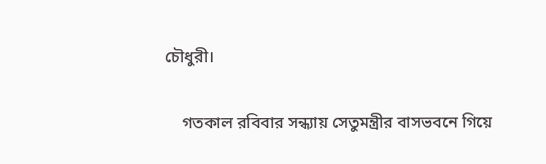চৌধুরী।

    গতকাল রবিবার সন্ধ্যায় সেতুমন্ত্রীর বাসভবনে গিয়ে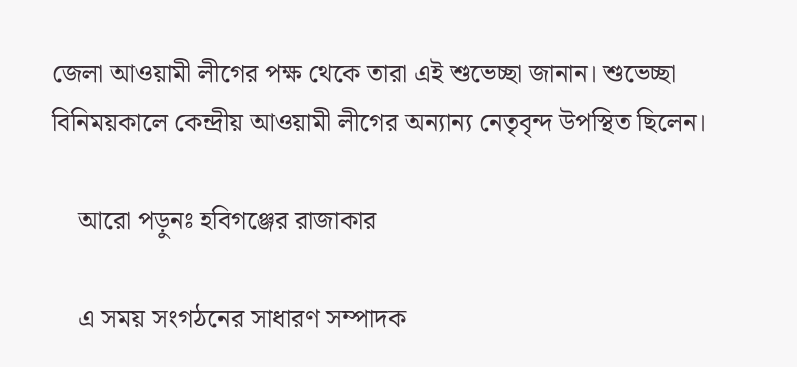জেলা আওয়ামী লীগের পক্ষ থেকে তারা এই শুভেচ্ছা জানান। শুভেচ্ছা বিনিময়কালে কেন্দ্রীয় আওয়ামী লীগের অন্যান্য নেতৃবৃন্দ উপস্থিত ছিলেন।

    আরো পড়ুনঃ হবিগঞ্জের রাজাকার

    এ সময় সংগঠনের সাধারণ সম্পাদক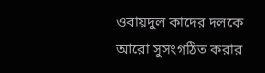ওবায়দুল কাদের দলকে আরো সুসংগঠিত করার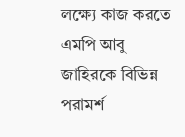লক্ষ্যে কাজ করতে এমপি আবু জাহিরকে বিভিন্ন পরামর্শ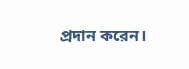প্রদান করেন।